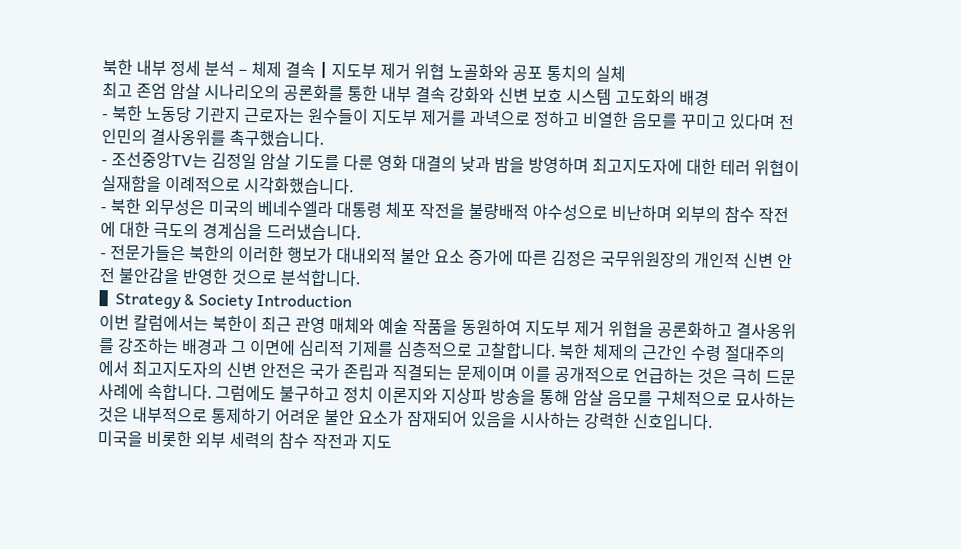북한 내부 정세 분석 – 체제 결속┃지도부 제거 위협 노골화와 공포 통치의 실체
최고 존엄 암살 시나리오의 공론화를 통한 내부 결속 강화와 신변 보호 시스템 고도화의 배경
- 북한 노동당 기관지 근로자는 원수들이 지도부 제거를 과녁으로 정하고 비열한 음모를 꾸미고 있다며 전 인민의 결사옹위를 촉구했습니다.
- 조선중앙TV는 김정일 암살 기도를 다룬 영화 대결의 낮과 밤을 방영하며 최고지도자에 대한 테러 위협이 실재함을 이례적으로 시각화했습니다.
- 북한 외무성은 미국의 베네수엘라 대통령 체포 작전을 불량배적 야수성으로 비난하며 외부의 참수 작전에 대한 극도의 경계심을 드러냈습니다.
- 전문가들은 북한의 이러한 행보가 대내외적 불안 요소 증가에 따른 김정은 국무위원장의 개인적 신변 안전 불안감을 반영한 것으로 분석합니다.
▌Strategy & Society Introduction
이번 칼럼에서는 북한이 최근 관영 매체와 예술 작품을 동원하여 지도부 제거 위협을 공론화하고 결사옹위를 강조하는 배경과 그 이면에 심리적 기제를 심층적으로 고찰합니다. 북한 체제의 근간인 수령 절대주의에서 최고지도자의 신변 안전은 국가 존립과 직결되는 문제이며 이를 공개적으로 언급하는 것은 극히 드문 사례에 속합니다. 그럼에도 불구하고 정치 이론지와 지상파 방송을 통해 암살 음모를 구체적으로 묘사하는 것은 내부적으로 통제하기 어려운 불안 요소가 잠재되어 있음을 시사하는 강력한 신호입니다.
미국을 비롯한 외부 세력의 참수 작전과 지도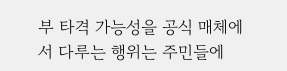부 타격 가능성을 공식 매체에서 다루는 행위는 주민들에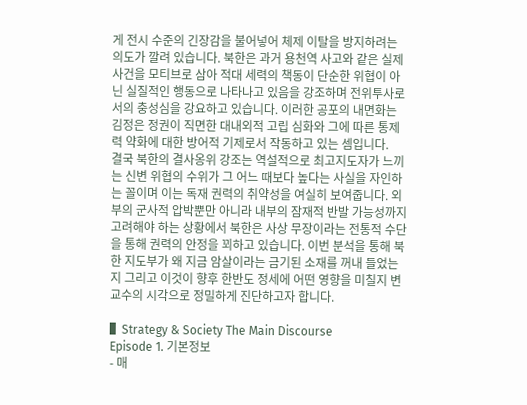게 전시 수준의 긴장감을 불어넣어 체제 이탈을 방지하려는 의도가 깔려 있습니다. 북한은 과거 용천역 사고와 같은 실제 사건을 모티브로 삼아 적대 세력의 책동이 단순한 위협이 아닌 실질적인 행동으로 나타나고 있음을 강조하며 전위투사로서의 충성심을 강요하고 있습니다. 이러한 공포의 내면화는 김정은 정권이 직면한 대내외적 고립 심화와 그에 따른 통제력 약화에 대한 방어적 기제로서 작동하고 있는 셈입니다.
결국 북한의 결사옹위 강조는 역설적으로 최고지도자가 느끼는 신변 위협의 수위가 그 어느 때보다 높다는 사실을 자인하는 꼴이며 이는 독재 권력의 취약성을 여실히 보여줍니다. 외부의 군사적 압박뿐만 아니라 내부의 잠재적 반발 가능성까지 고려해야 하는 상황에서 북한은 사상 무장이라는 전통적 수단을 통해 권력의 안정을 꾀하고 있습니다. 이번 분석을 통해 북한 지도부가 왜 지금 암살이라는 금기된 소재를 꺼내 들었는지 그리고 이것이 향후 한반도 정세에 어떤 영향을 미칠지 변교수의 시각으로 정밀하게 진단하고자 합니다.

▌Strategy & Society The Main Discourse
Episode 1. 기본정보
- 매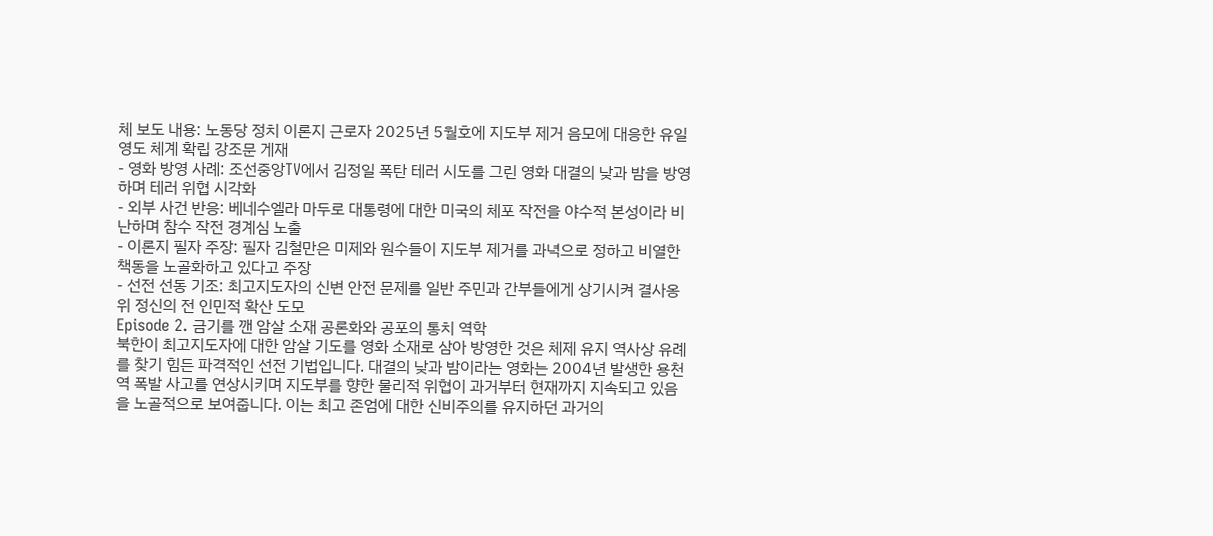체 보도 내용: 노동당 정치 이론지 근로자 2025년 5월호에 지도부 제거 음모에 대응한 유일 영도 체계 확립 강조문 게재
- 영화 방영 사례: 조선중앙TV에서 김정일 폭탄 테러 시도를 그린 영화 대결의 낮과 밤을 방영하며 테러 위협 시각화
- 외부 사건 반응: 베네수엘라 마두로 대통령에 대한 미국의 체포 작전을 야수적 본성이라 비난하며 참수 작전 경계심 노출
- 이론지 필자 주장: 필자 김철만은 미제와 원수들이 지도부 제거를 과녁으로 정하고 비열한 책동을 노골화하고 있다고 주장
- 선전 선동 기조: 최고지도자의 신변 안전 문제를 일반 주민과 간부들에게 상기시켜 결사옹위 정신의 전 인민적 확산 도모
Episode 2. 금기를 깬 암살 소재 공론화와 공포의 통치 역학
북한이 최고지도자에 대한 암살 기도를 영화 소재로 삼아 방영한 것은 체제 유지 역사상 유례를 찾기 힘든 파격적인 선전 기법입니다. 대결의 낮과 밤이라는 영화는 2004년 발생한 용천역 폭발 사고를 연상시키며 지도부를 향한 물리적 위협이 과거부터 현재까지 지속되고 있음을 노골적으로 보여줍니다. 이는 최고 존엄에 대한 신비주의를 유지하던 과거의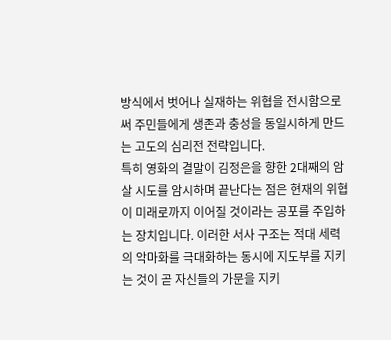방식에서 벗어나 실재하는 위협을 전시함으로써 주민들에게 생존과 충성을 동일시하게 만드는 고도의 심리전 전략입니다.
특히 영화의 결말이 김정은을 향한 2대째의 암살 시도를 암시하며 끝난다는 점은 현재의 위협이 미래로까지 이어질 것이라는 공포를 주입하는 장치입니다. 이러한 서사 구조는 적대 세력의 악마화를 극대화하는 동시에 지도부를 지키는 것이 곧 자신들의 가문을 지키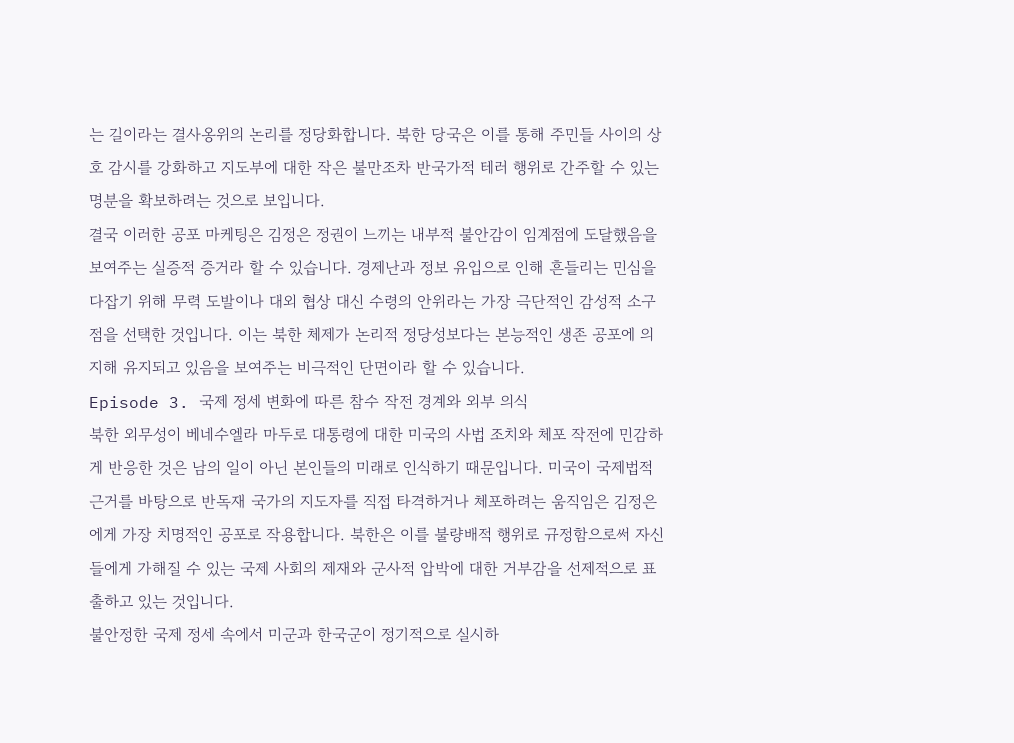는 길이라는 결사옹위의 논리를 정당화합니다. 북한 당국은 이를 통해 주민들 사이의 상호 감시를 강화하고 지도부에 대한 작은 불만조차 반국가적 테러 행위로 간주할 수 있는 명분을 확보하려는 것으로 보입니다.
결국 이러한 공포 마케팅은 김정은 정권이 느끼는 내부적 불안감이 임계점에 도달했음을 보여주는 실증적 증거라 할 수 있습니다. 경제난과 정보 유입으로 인해 흔들리는 민심을 다잡기 위해 무력 도발이나 대외 협상 대신 수령의 안위라는 가장 극단적인 감성적 소구점을 선택한 것입니다. 이는 북한 체제가 논리적 정당성보다는 본능적인 생존 공포에 의지해 유지되고 있음을 보여주는 비극적인 단면이라 할 수 있습니다.
Episode 3. 국제 정세 변화에 따른 참수 작전 경계와 외부 의식
북한 외무성이 베네수엘라 마두로 대통령에 대한 미국의 사법 조치와 체포 작전에 민감하게 반응한 것은 남의 일이 아닌 본인들의 미래로 인식하기 때문입니다. 미국이 국제법적 근거를 바탕으로 반독재 국가의 지도자를 직접 타격하거나 체포하려는 움직임은 김정은에게 가장 치명적인 공포로 작용합니다. 북한은 이를 불량배적 행위로 규정함으로써 자신들에게 가해질 수 있는 국제 사회의 제재와 군사적 압박에 대한 거부감을 선제적으로 표출하고 있는 것입니다.
불안정한 국제 정세 속에서 미군과 한국군이 정기적으로 실시하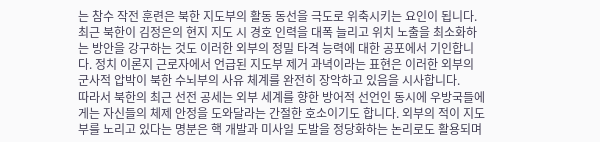는 참수 작전 훈련은 북한 지도부의 활동 동선을 극도로 위축시키는 요인이 됩니다. 최근 북한이 김정은의 현지 지도 시 경호 인력을 대폭 늘리고 위치 노출을 최소화하는 방안을 강구하는 것도 이러한 외부의 정밀 타격 능력에 대한 공포에서 기인합니다. 정치 이론지 근로자에서 언급된 지도부 제거 과녁이라는 표현은 이러한 외부의 군사적 압박이 북한 수뇌부의 사유 체계를 완전히 장악하고 있음을 시사합니다.
따라서 북한의 최근 선전 공세는 외부 세계를 향한 방어적 선언인 동시에 우방국들에게는 자신들의 체제 안정을 도와달라는 간절한 호소이기도 합니다. 외부의 적이 지도부를 노리고 있다는 명분은 핵 개발과 미사일 도발을 정당화하는 논리로도 활용되며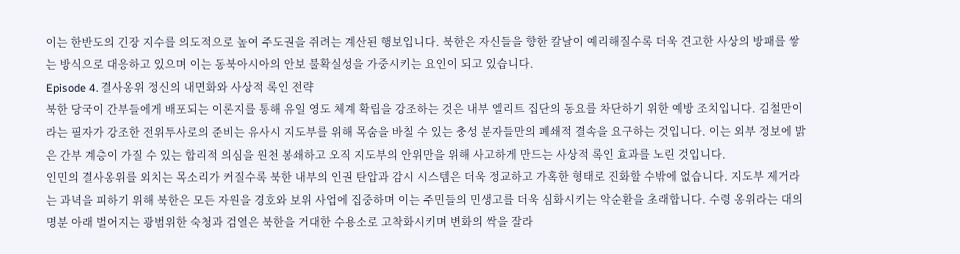이는 한반도의 긴장 지수를 의도적으로 높여 주도권을 쥐려는 계산된 행보입니다. 북한은 자신들을 향한 칼날이 예리해질수록 더욱 견고한 사상의 방패를 쌓는 방식으로 대응하고 있으며 이는 동북아시아의 안보 불확실성을 가중시키는 요인이 되고 있습니다.
Episode 4. 결사옹위 정신의 내면화와 사상적 록인 전략
북한 당국이 간부들에게 배포되는 이론지를 통해 유일 영도 체계 확립을 강조하는 것은 내부 엘리트 집단의 동요를 차단하기 위한 예방 조치입니다. 김철만이라는 필자가 강조한 전위투사로의 준비는 유사시 지도부를 위해 목숨을 바칠 수 있는 충성 분자들만의 폐쇄적 결속을 요구하는 것입니다. 이는 외부 정보에 밝은 간부 계층이 가질 수 있는 합리적 의심을 원천 봉쇄하고 오직 지도부의 안위만을 위해 사고하게 만드는 사상적 록인 효과를 노린 것입니다.
인민의 결사옹위를 외치는 목소리가 커질수록 북한 내부의 인권 탄압과 감시 시스템은 더욱 정교하고 가혹한 형태로 진화할 수밖에 없습니다. 지도부 제거라는 과녁을 피하기 위해 북한은 모든 자원을 경호와 보위 사업에 집중하며 이는 주민들의 민생고를 더욱 심화시키는 악순환을 초래합니다. 수령 옹위라는 대의명분 아래 벌어지는 광범위한 숙청과 검열은 북한을 거대한 수용소로 고착화시키며 변화의 싹을 잘라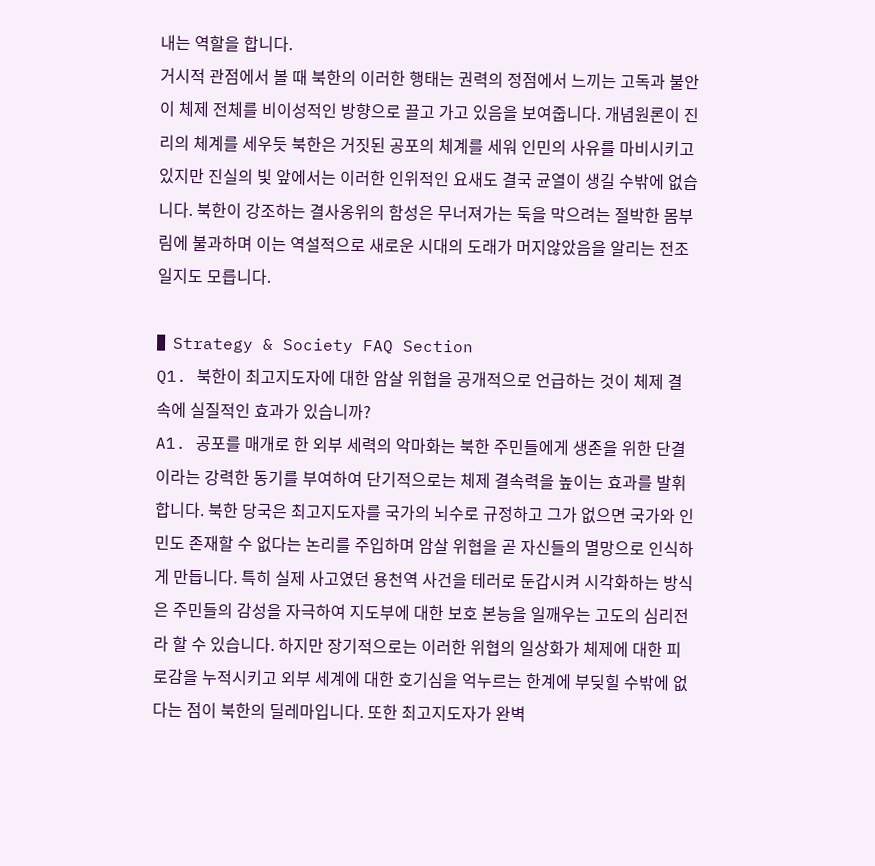내는 역할을 합니다.
거시적 관점에서 볼 때 북한의 이러한 행태는 권력의 정점에서 느끼는 고독과 불안이 체제 전체를 비이성적인 방향으로 끌고 가고 있음을 보여줍니다. 개념원론이 진리의 체계를 세우듯 북한은 거짓된 공포의 체계를 세워 인민의 사유를 마비시키고 있지만 진실의 빛 앞에서는 이러한 인위적인 요새도 결국 균열이 생길 수밖에 없습니다. 북한이 강조하는 결사옹위의 함성은 무너져가는 둑을 막으려는 절박한 몸부림에 불과하며 이는 역설적으로 새로운 시대의 도래가 머지않았음을 알리는 전조일지도 모릅니다.

▌Strategy & Society FAQ Section
Q1. 북한이 최고지도자에 대한 암살 위협을 공개적으로 언급하는 것이 체제 결속에 실질적인 효과가 있습니까?
A1. 공포를 매개로 한 외부 세력의 악마화는 북한 주민들에게 생존을 위한 단결이라는 강력한 동기를 부여하여 단기적으로는 체제 결속력을 높이는 효과를 발휘합니다. 북한 당국은 최고지도자를 국가의 뇌수로 규정하고 그가 없으면 국가와 인민도 존재할 수 없다는 논리를 주입하며 암살 위협을 곧 자신들의 멸망으로 인식하게 만듭니다. 특히 실제 사고였던 용천역 사건을 테러로 둔갑시켜 시각화하는 방식은 주민들의 감성을 자극하여 지도부에 대한 보호 본능을 일깨우는 고도의 심리전라 할 수 있습니다. 하지만 장기적으로는 이러한 위협의 일상화가 체제에 대한 피로감을 누적시키고 외부 세계에 대한 호기심을 억누르는 한계에 부딪힐 수밖에 없다는 점이 북한의 딜레마입니다. 또한 최고지도자가 완벽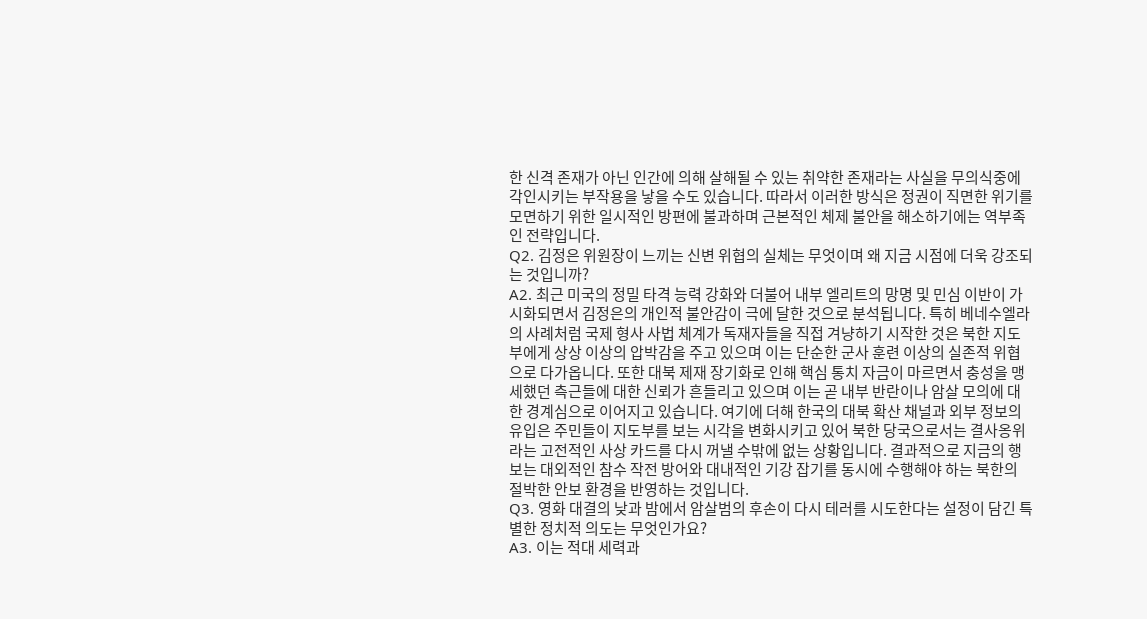한 신격 존재가 아닌 인간에 의해 살해될 수 있는 취약한 존재라는 사실을 무의식중에 각인시키는 부작용을 낳을 수도 있습니다. 따라서 이러한 방식은 정권이 직면한 위기를 모면하기 위한 일시적인 방편에 불과하며 근본적인 체제 불안을 해소하기에는 역부족인 전략입니다.
Q2. 김정은 위원장이 느끼는 신변 위협의 실체는 무엇이며 왜 지금 시점에 더욱 강조되는 것입니까?
A2. 최근 미국의 정밀 타격 능력 강화와 더불어 내부 엘리트의 망명 및 민심 이반이 가시화되면서 김정은의 개인적 불안감이 극에 달한 것으로 분석됩니다. 특히 베네수엘라의 사례처럼 국제 형사 사법 체계가 독재자들을 직접 겨냥하기 시작한 것은 북한 지도부에게 상상 이상의 압박감을 주고 있으며 이는 단순한 군사 훈련 이상의 실존적 위협으로 다가옵니다. 또한 대북 제재 장기화로 인해 핵심 통치 자금이 마르면서 충성을 맹세했던 측근들에 대한 신뢰가 흔들리고 있으며 이는 곧 내부 반란이나 암살 모의에 대한 경계심으로 이어지고 있습니다. 여기에 더해 한국의 대북 확산 채널과 외부 정보의 유입은 주민들이 지도부를 보는 시각을 변화시키고 있어 북한 당국으로서는 결사옹위라는 고전적인 사상 카드를 다시 꺼낼 수밖에 없는 상황입니다. 결과적으로 지금의 행보는 대외적인 참수 작전 방어와 대내적인 기강 잡기를 동시에 수행해야 하는 북한의 절박한 안보 환경을 반영하는 것입니다.
Q3. 영화 대결의 낮과 밤에서 암살범의 후손이 다시 테러를 시도한다는 설정이 담긴 특별한 정치적 의도는 무엇인가요?
A3. 이는 적대 세력과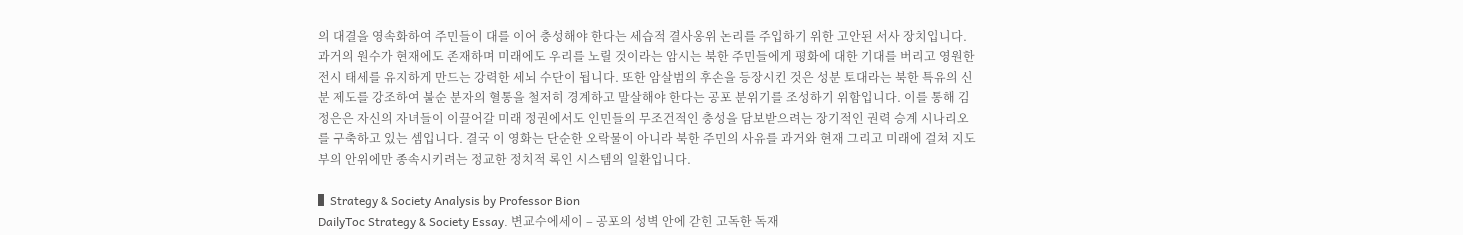의 대결을 영속화하여 주민들이 대를 이어 충성해야 한다는 세습적 결사옹위 논리를 주입하기 위한 고안된 서사 장치입니다. 과거의 원수가 현재에도 존재하며 미래에도 우리를 노릴 것이라는 암시는 북한 주민들에게 평화에 대한 기대를 버리고 영원한 전시 태세를 유지하게 만드는 강력한 세뇌 수단이 됩니다. 또한 암살범의 후손을 등장시킨 것은 성분 토대라는 북한 특유의 신분 제도를 강조하여 불순 분자의 혈통을 철저히 경계하고 말살해야 한다는 공포 분위기를 조성하기 위함입니다. 이를 통해 김정은은 자신의 자녀들이 이끌어갈 미래 정권에서도 인민들의 무조건적인 충성을 담보받으려는 장기적인 권력 승계 시나리오를 구축하고 있는 셈입니다. 결국 이 영화는 단순한 오락물이 아니라 북한 주민의 사유를 과거와 현재 그리고 미래에 걸쳐 지도부의 안위에만 종속시키려는 정교한 정치적 록인 시스템의 일환입니다.

▌Strategy & Society Analysis by Professor Bion
DailyToc Strategy & Society Essay. 변교수에세이 – 공포의 성벽 안에 갇힌 고독한 독재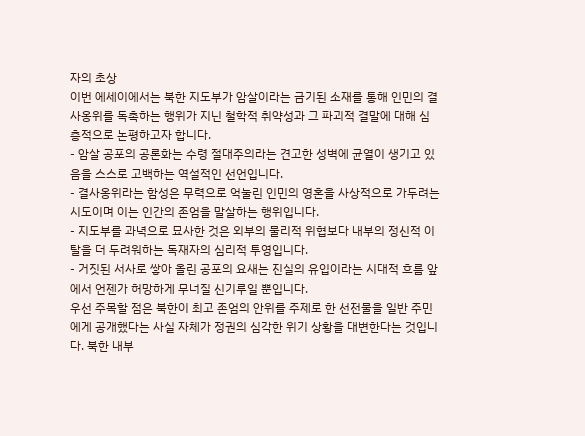자의 초상
이번 에세이에서는 북한 지도부가 암살이라는 금기된 소재를 통해 인민의 결사옹위를 독촉하는 행위가 지닌 철학적 취약성과 그 파괴적 결말에 대해 심층적으로 논평하고자 합니다.
- 암살 공포의 공론화는 수령 절대주의라는 견고한 성벽에 균열이 생기고 있음을 스스로 고백하는 역설적인 선언입니다.
- 결사옹위라는 함성은 무력으로 억눌린 인민의 영혼을 사상적으로 가두려는 시도이며 이는 인간의 존엄을 말살하는 행위입니다.
- 지도부를 과녁으로 묘사한 것은 외부의 물리적 위협보다 내부의 정신적 이탈을 더 두려워하는 독재자의 심리적 투영입니다.
- 거짓된 서사로 쌓아 올린 공포의 요새는 진실의 유입이라는 시대적 흐름 앞에서 언젠가 허망하게 무너질 신기루일 뿐입니다.
우선 주목할 점은 북한이 최고 존엄의 안위를 주제로 한 선전물을 일반 주민에게 공개했다는 사실 자체가 정권의 심각한 위기 상황을 대변한다는 것입니다. 북한 내부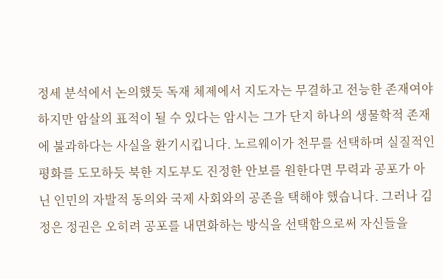정세 분석에서 논의했듯 독재 체제에서 지도자는 무결하고 전능한 존재여야 하지만 암살의 표적이 될 수 있다는 암시는 그가 단지 하나의 생물학적 존재에 불과하다는 사실을 환기시킵니다. 노르웨이가 천무를 선택하며 실질적인 평화를 도모하듯 북한 지도부도 진정한 안보를 원한다면 무력과 공포가 아닌 인민의 자발적 동의와 국제 사회와의 공존을 택해야 했습니다. 그러나 김정은 정권은 오히려 공포를 내면화하는 방식을 선택함으로써 자신들을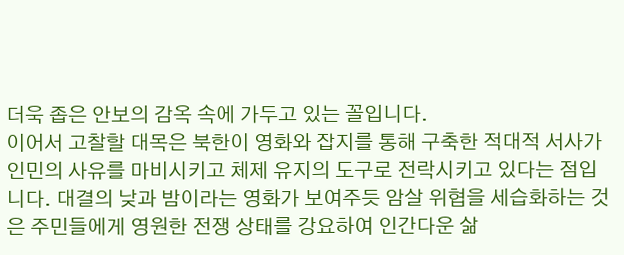더욱 좁은 안보의 감옥 속에 가두고 있는 꼴입니다.
이어서 고찰할 대목은 북한이 영화와 잡지를 통해 구축한 적대적 서사가 인민의 사유를 마비시키고 체제 유지의 도구로 전락시키고 있다는 점입니다. 대결의 낮과 밤이라는 영화가 보여주듯 암살 위협을 세습화하는 것은 주민들에게 영원한 전쟁 상태를 강요하여 인간다운 삶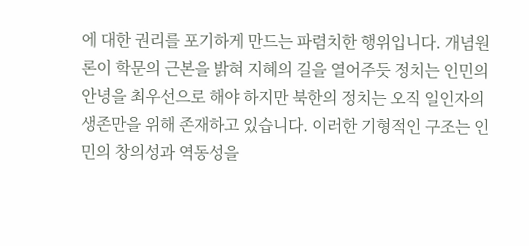에 대한 권리를 포기하게 만드는 파렴치한 행위입니다. 개념원론이 학문의 근본을 밝혀 지혜의 길을 열어주듯 정치는 인민의 안녕을 최우선으로 해야 하지만 북한의 정치는 오직 일인자의 생존만을 위해 존재하고 있습니다. 이러한 기형적인 구조는 인민의 창의성과 역동성을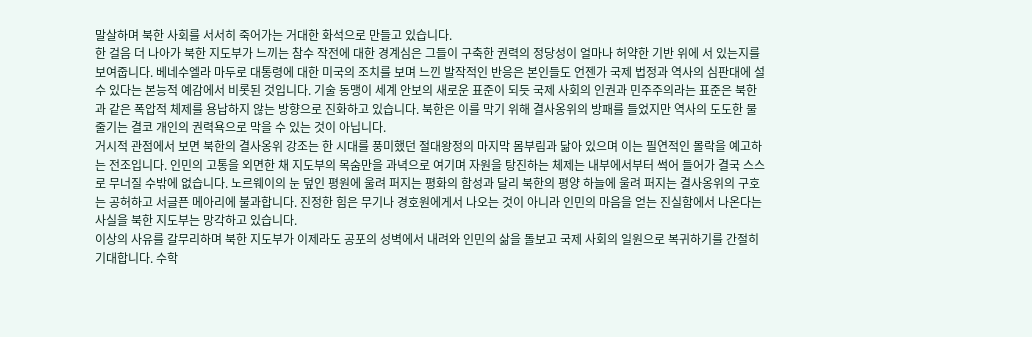말살하며 북한 사회를 서서히 죽어가는 거대한 화석으로 만들고 있습니다.
한 걸음 더 나아가 북한 지도부가 느끼는 참수 작전에 대한 경계심은 그들이 구축한 권력의 정당성이 얼마나 허약한 기반 위에 서 있는지를 보여줍니다. 베네수엘라 마두로 대통령에 대한 미국의 조치를 보며 느낀 발작적인 반응은 본인들도 언젠가 국제 법정과 역사의 심판대에 설 수 있다는 본능적 예감에서 비롯된 것입니다. 기술 동맹이 세계 안보의 새로운 표준이 되듯 국제 사회의 인권과 민주주의라는 표준은 북한과 같은 폭압적 체제를 용납하지 않는 방향으로 진화하고 있습니다. 북한은 이를 막기 위해 결사옹위의 방패를 들었지만 역사의 도도한 물줄기는 결코 개인의 권력욕으로 막을 수 있는 것이 아닙니다.
거시적 관점에서 보면 북한의 결사옹위 강조는 한 시대를 풍미했던 절대왕정의 마지막 몸부림과 닮아 있으며 이는 필연적인 몰락을 예고하는 전조입니다. 인민의 고통을 외면한 채 지도부의 목숨만을 과녁으로 여기며 자원을 탕진하는 체제는 내부에서부터 썩어 들어가 결국 스스로 무너질 수밖에 없습니다. 노르웨이의 눈 덮인 평원에 울려 퍼지는 평화의 함성과 달리 북한의 평양 하늘에 울려 퍼지는 결사옹위의 구호는 공허하고 서글픈 메아리에 불과합니다. 진정한 힘은 무기나 경호원에게서 나오는 것이 아니라 인민의 마음을 얻는 진실함에서 나온다는 사실을 북한 지도부는 망각하고 있습니다.
이상의 사유를 갈무리하며 북한 지도부가 이제라도 공포의 성벽에서 내려와 인민의 삶을 돌보고 국제 사회의 일원으로 복귀하기를 간절히 기대합니다. 수학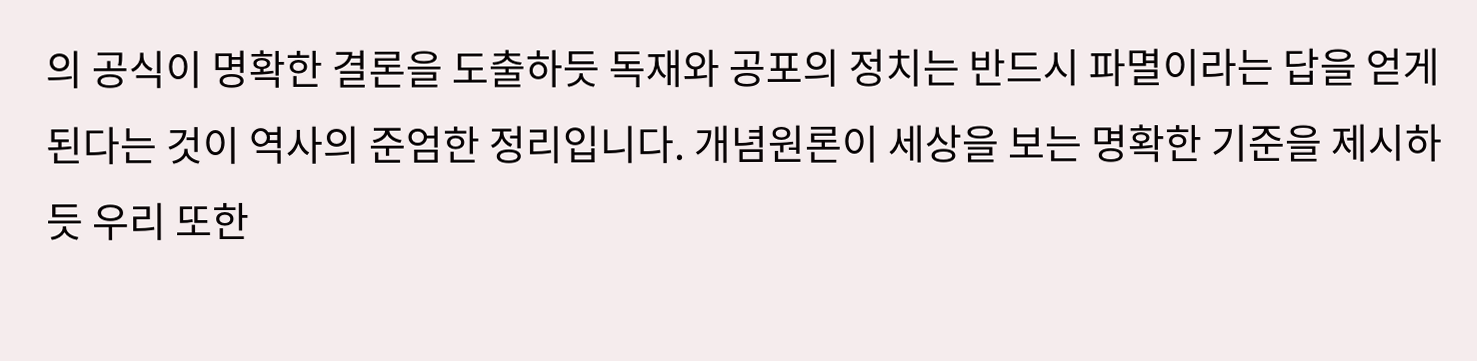의 공식이 명확한 결론을 도출하듯 독재와 공포의 정치는 반드시 파멸이라는 답을 얻게 된다는 것이 역사의 준엄한 정리입니다. 개념원론이 세상을 보는 명확한 기준을 제시하듯 우리 또한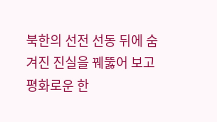북한의 선전 선동 뒤에 숨겨진 진실을 꿰뚫어 보고 평화로운 한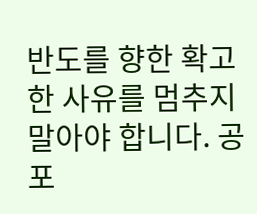반도를 향한 확고한 사유를 멈추지 말아야 합니다. 공포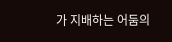가 지배하는 어둠의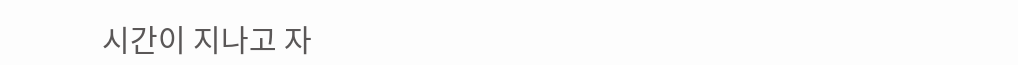시간이 지나고 자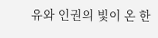유와 인권의 빛이 온 한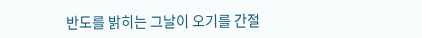반도를 밝히는 그날이 오기를 간절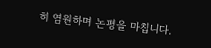히 염원하며 논평을 마칩니다.